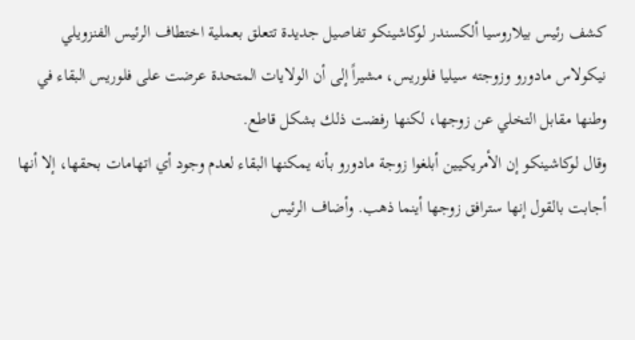كشف رئيس بيلاروسيا ألكسندر لوكاشينكو تفاصيل جديدة تتعلق بعملية اختطاف الرئيس الفنزويلي نيكولاس مادورو وزوجته سيليا فلوريس، مشيراً إلى أن الولايات المتحدة عرضت على فلوريس البقاء في وطنها مقابل التخلي عن زوجها، لكنها رفضت ذلك بشكل قاطع.
وقال لوكاشينكو إن الأمريكيين أبلغوا زوجة مادورو بأنه يمكنها البقاء لعدم وجود أي اتهامات بحقها، إلا أنها أجابت بالقول إنها سترافق زوجها أينما ذهب. وأضاف الرئيس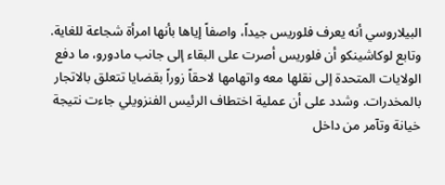البيلاروسي أنه يعرف فلوريس جيداً، واصفاً إياها بأنها امرأة شجاعة للغاية.
وتابع لوكاشينكو أن فلوريس أصرت على البقاء إلى جانب مادورو، ما دفع الولايات المتحدة إلى نقلها معه واتهامها لاحقاً زوراً بقضايا تتعلق بالاتجار بالمخدرات. وشدد على أن عملية اختطاف الرئيس الفنزويلي جاءت نتيجة خيانة وتآمر من داخل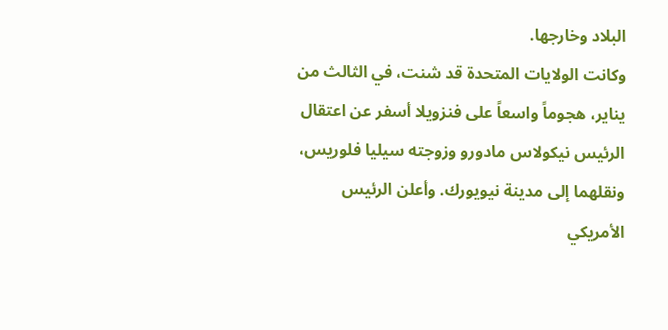البلاد وخارجها.
وكانت الولايات المتحدة قد شنت، في الثالث من يناير، هجوماً واسعاً على فنزويلا أسفر عن اعتقال الرئيس نيكولاس مادورو وزوجته سيليا فلوريس، ونقلهما إلى مدينة نيويورك. وأعلن الرئيس الأمريكي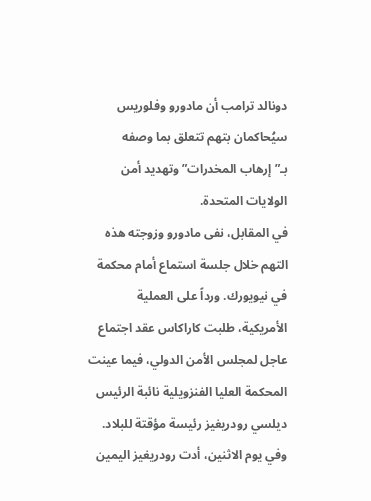دونالد ترامب أن مادورو وفلوريس سيُحاكمان بتهم تتعلق بما وصفه بـ”إرهاب المخدرات” وتهديد أمن الولايات المتحدة.
في المقابل، نفى مادورو وزوجته هذه التهم خلال جلسة استماع أمام محكمة في نيويورك. ورداً على العملية الأمريكية، طلبت كاراكاس عقد اجتماع عاجل لمجلس الأمن الدولي، فيما عينت المحكمة العليا الفنزويلية نائبة الرئيس ديلسي رودريغيز رئيسة مؤقتة للبلاد.
وفي يوم الاثنين، أدت رودريغيز اليمين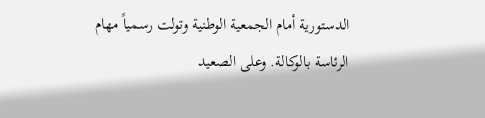الدستورية أمام الجمعية الوطنية وتولت رسمياً مهام الرئاسة بالوكالة. وعلى الصعيد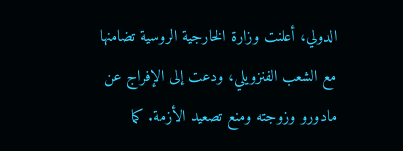الدولي، أعلنت وزارة الخارجية الروسية تضامنها مع الشعب الفنزويلي، ودعت إلى الإفراج عن مادورو وزوجته ومنع تصعيد الأزمة. كما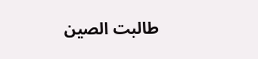طالبت الصين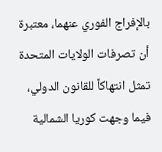بالإفراج الفوري عنهما، معتبرة أن تصرفات الولايات المتحدة تمثل انتهاكاً للقانون الدولي، فيما وجهت كوريا الشمالية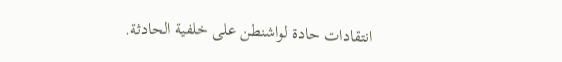انتقادات حادة لواشنطن على خلفية الحادثة.